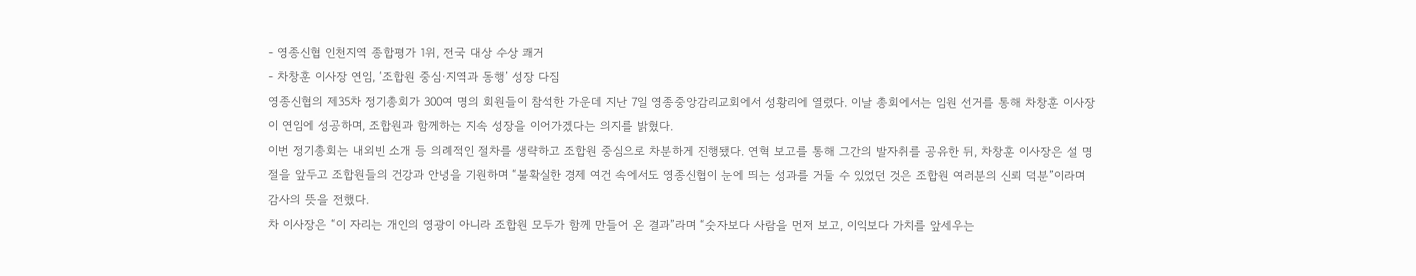- 영종신협 인천지역 종합평가 1위, 전국 대상 수상 쾌거
- 차창훈 이사장 연임, ‘조합원 중심·지역과 동행’ 성장 다짐
영종신협의 제35차 정기총회가 300여 명의 회원들이 참석한 가운데 지난 7일 영종중앙감리교회에서 성황리에 열렸다. 이날 총회에서는 임원 선거를 통해 차창훈 이사장이 연임에 성공하며, 조합원과 함께하는 지속 성장을 이어가겠다는 의지를 밝혔다.
이번 정기총회는 내외빈 소개 등 의례적인 절차를 생략하고 조합원 중심으로 차분하게 진행됐다. 연혁 보고를 통해 그간의 발자취를 공유한 뒤, 차창훈 이사장은 설 명절을 앞두고 조합원들의 건강과 안녕을 기원하며 “불확실한 경제 여건 속에서도 영종신협이 눈에 띄는 성과를 거둘 수 있었던 것은 조합원 여러분의 신뢰 덕분”이라며 감사의 뜻을 전했다.
차 이사장은 “이 자리는 개인의 영광이 아니라 조합원 모두가 함께 만들어 온 결과”라며 “숫자보다 사람을 먼저 보고, 이익보다 가치를 앞세우는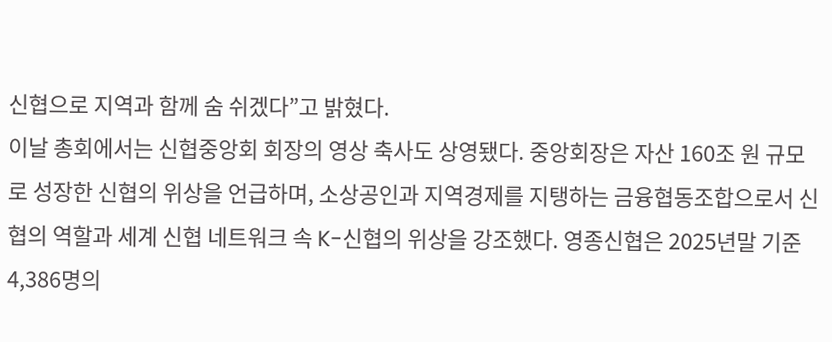신협으로 지역과 함께 숨 쉬겠다”고 밝혔다.
이날 총회에서는 신협중앙회 회장의 영상 축사도 상영됐다. 중앙회장은 자산 160조 원 규모로 성장한 신협의 위상을 언급하며, 소상공인과 지역경제를 지탱하는 금융협동조합으로서 신협의 역할과 세계 신협 네트워크 속 K-신협의 위상을 강조했다. 영종신협은 2025년말 기준 4,386명의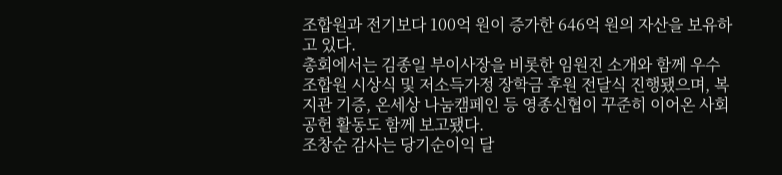조합원과 전기보다 100억 원이 증가한 646억 원의 자산을 보유하고 있다.
총회에서는 김종일 부이사장을 비롯한 임원진 소개와 함께 우수 조합원 시상식 및 저소득가정 장학금 후원 전달식 진행됐으며, 복지관 기증, 온세상 나눔캠페인 등 영종신협이 꾸준히 이어온 사회공헌 활동도 함께 보고됐다.
조창순 감사는 당기순이익 달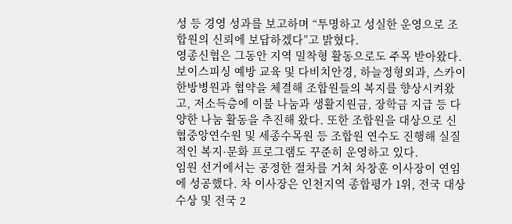성 등 경영 성과를 보고하며 “투명하고 성실한 운영으로 조합원의 신뢰에 보답하겠다”고 밝혔다.
영종신협은 그동안 지역 밀착형 활동으로도 주목 받아왔다. 보이스피싱 예방 교육 및 다비치안경, 하늘정형외과, 스카이한방병원과 협약을 체결해 조합원들의 복지를 향상시켜왔고, 저소득층에 이불 나눔과 생활지원금, 장학금 지급 등 다양한 나눔 활동을 추진해 왔다. 또한 조합원을 대상으로 신협중앙연수원 및 세종수목원 등 조합원 연수도 진행해 실질적인 복지·문화 프로그램도 꾸준히 운영하고 있다.
임원 선거에서는 공정한 절차를 거쳐 차창훈 이사장이 연임에 성공했다. 차 이사장은 인천지역 종합평가 1위, 전국 대상 수상 및 전국 2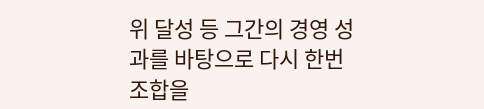위 달성 등 그간의 경영 성과를 바탕으로 다시 한번 조합을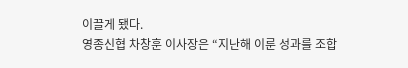이끌게 됐다.
영종신협 차창훈 이사장은 “지난해 이룬 성과를 조합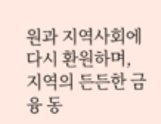원과 지역사회에 다시 환원하며, 지역의 든든한 금융 동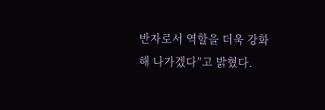반자로서 역할을 더욱 강화해 나가겠다”고 밝혔다.